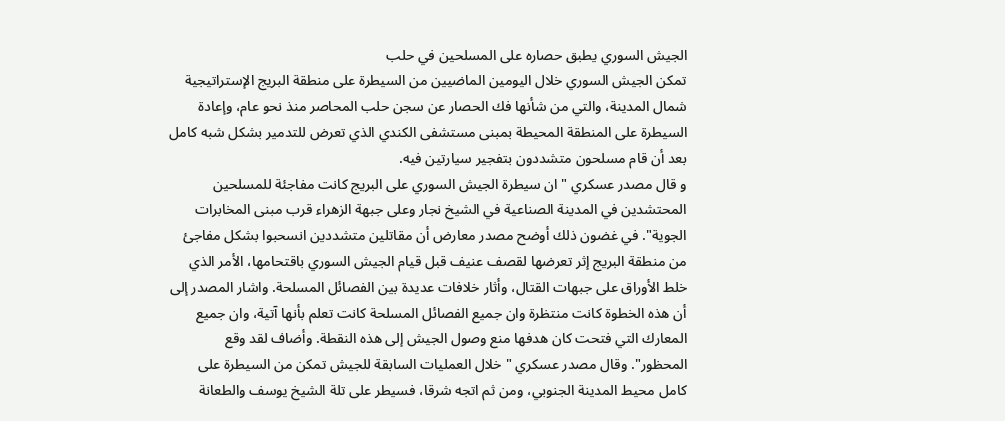الجيش السوري يطبق حصاره على المسلحين في حلب
تمكن الجيش السوري خلال اليومين الماضيين من السيطرة على منطقة البريج الإستراتيجية شمال المدينة، والتي من شأنها فك الحصار عن سجن حلب المحاصر منذ نحو عام، وإعادة السيطرة على المنطقة المحيطة بمبنى مستشفى الكندي الذي تعرض للتدمير بشكل شبه كامل بعد أن قام مسلحون متشددون بتفجير سيارتين فيه.
و قال مصدر عسكري " ان سيطرة الجيش السوري على البريج كانت مفاجئة للمسلحين المحتشدين في المدينة الصناعية في الشيخ نجار وعلى جبهة الزهراء قرب مبنى المخابرات الجوية". في غضون ذلك أوضح مصدر معارض أن مقاتلين متشددين انسحبوا بشكل مفاجئ من منطقة البريج إثر تعرضها لقصف عنيف قبل قيام الجيش السوري باقتحامها، الأمر الذي خلط الأوراق على جبهات القتال، وأثار خلافات عديدة بين الفصائل المسلحة. واشار المصدر إلى أن هذه الخطوة كانت منتظرة وان جميع الفصائل المسلحة كانت تعلم بأنها آتية، وان جميع المعارك التي فتحت كان هدفها منع وصول الجيش إلى هذه النقطة. وأضاف لقد وقع المحظور". وقال مصدر عسكري " خلال العمليات السابقة للجيش تمكن من السيطرة على كامل محيط المدينة الجنوبي، ومن ثم اتجه شرقا، فسيطر على تلة الشيخ يوسف والطعانة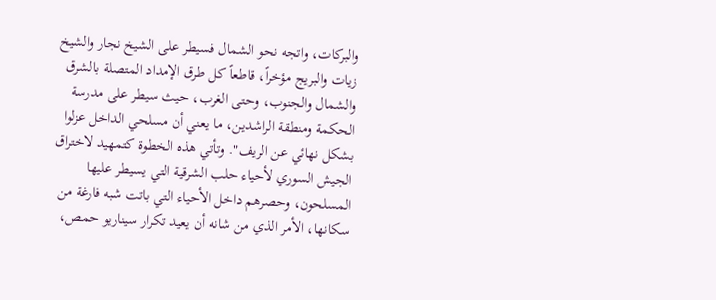والبركات، واتجه نحو الشمال فسيطر على الشيخ نجار والشيخ زيات والبريج مؤخراً، قاطعاً كل طرق الإمداد المتصلة بالشرق والشمال والجنوب، وحتى الغرب، حيث سيطر على مدرسة الحكمة ومنطقة الراشدين، ما يعني أن مسلحي الداخل عزلوا بشكل نهائي عن الريف". وتأتي هذه الخطوة كتمهيد لاختراق الجيش السوري لأحياء حلب الشرقية التي يسيطر عليها المسلحون، وحصرهم داخل الأحياء التي باتت شبه فارغة من سكانها، الأمر الذي من شانه أن يعيد تكرار سيناريو حمص،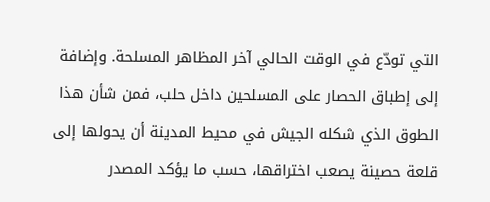التي تودّع في الوقت الحالي آخر المظاهر المسلحة. وإضافة إلى إطباق الحصار على المسلحين داخل حلب، فمن شأن هذا الطوق الذي شكله الجيش في محيط المدينة أن يحولها إلى قلعة حصينة يصعب اختراقها، حسب ما يؤكد المصدر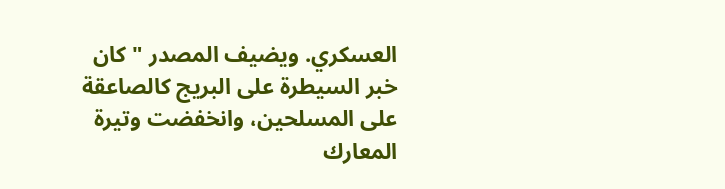العسكري. ويضيف المصدر " كان خبر السيطرة على البريج كالصاعقة على المسلحين، وانخفضت وتيرة المعارك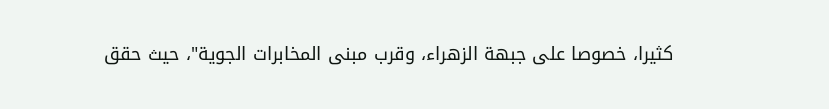كثيرا، خصوصا على جبهة الزهراء، وقرب مبنى المخابرات الجوية"، حيث حقق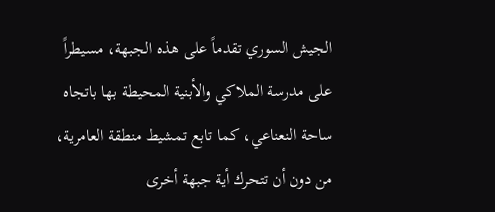الجيش السوري تقدماً على هذه الجبهة، مسيطراً على مدرسة الملاكي والأبنية المحيطة بها باتجاه ساحة النعناعي، كما تابع تمشيط منطقة العامرية، من دون أن تتحرك أية جبهة أخرى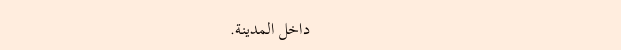داخل المدينة.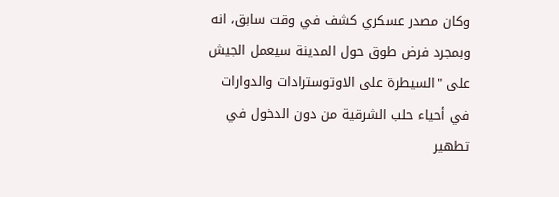وكان مصدر عسكري كشف في وقت سابق، انه وبمجرد فرض طوق حول المدينة سيعمل الجيش على "السيطرة على الاوتوسترادات والدوارات في أحياء حلب الشرقية من دون الدخول في تطهير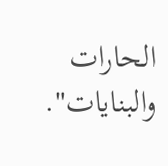الحارات والبنايات".